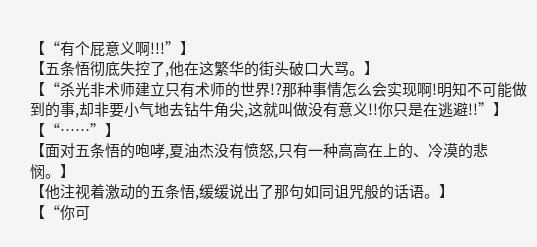【“有个屁意义啊!!!”】
【五条悟彻底失控了,他在这繁华的街头破口大骂。】
【“杀光非术师建立只有术师的世界!?那种事情怎么会实现啊!明知不可能做到的事,却非要小气地去钻牛角尖,这就叫做没有意义!!你只是在逃避!!”】
【“……”】
【面对五条悟的咆哮,夏油杰没有愤怒,只有一种高高在上的、冷漠的悲悯。】
【他注视着激动的五条悟,缓缓说出了那句如同诅咒般的话语。】
【“你可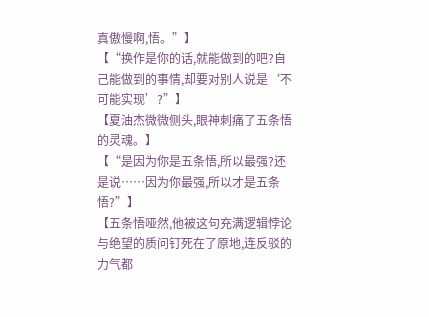真傲慢啊,悟。”】
【“换作是你的话,就能做到的吧?自己能做到的事情,却要对别人说是‘不可能实现’?”】
【夏油杰微微侧头,眼神刺痛了五条悟的灵魂。】
【“是因为你是五条悟,所以最强?还是说……因为你最强,所以才是五条悟?”】
【五条悟哑然,他被这句充满逻辑悖论与绝望的质问钉死在了原地,连反驳的力气都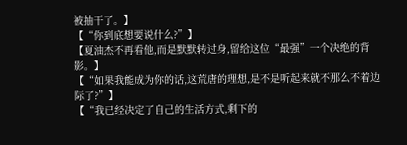被抽干了。】
【“你到底想要说什么?”】
【夏油杰不再看他,而是默默转过身,留给这位“最强”一个决绝的背影。】
【“如果我能成为你的话,这荒唐的理想,是不是听起来就不那么不着边际了?”】
【“我已经决定了自己的生活方式,剩下的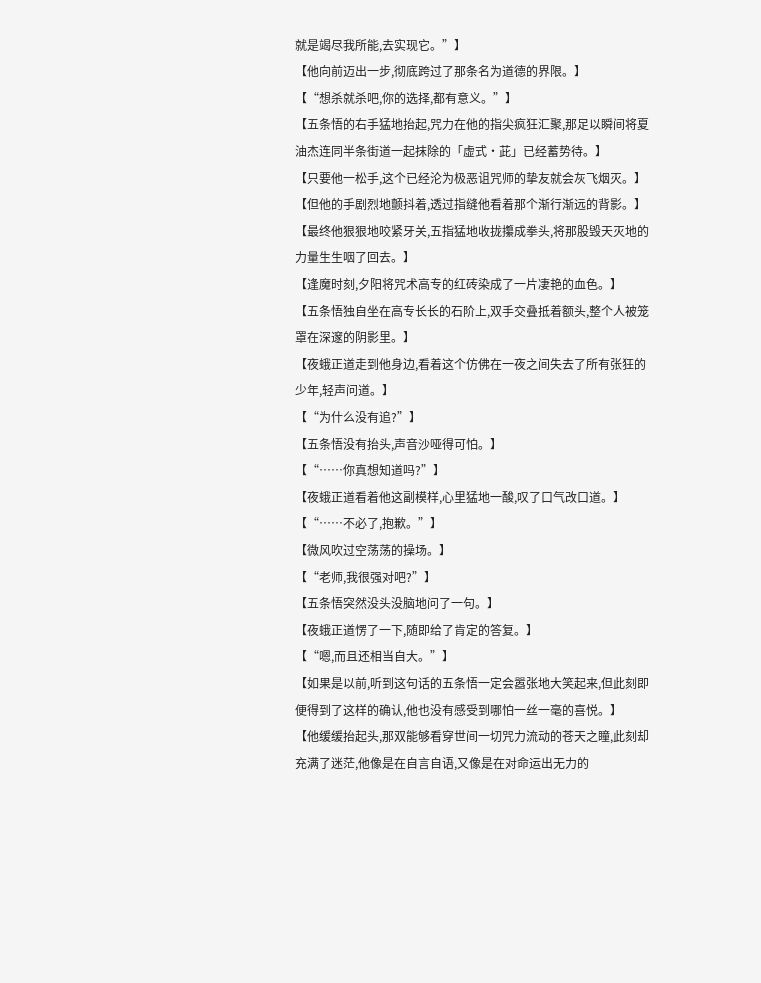就是竭尽我所能,去实现它。”】
【他向前迈出一步,彻底跨过了那条名为道德的界限。】
【“想杀就杀吧,你的选择,都有意义。”】
【五条悟的右手猛地抬起,咒力在他的指尖疯狂汇聚,那足以瞬间将夏油杰连同半条街道一起抹除的「虚式·茈」已经蓄势待。】
【只要他一松手,这个已经沦为极恶诅咒师的挚友就会灰飞烟灭。】
【但他的手剧烈地颤抖着,透过指缝他看着那个渐行渐远的背影。】
【最终他狠狠地咬紧牙关,五指猛地收拢攥成拳头,将那股毁天灭地的力量生生咽了回去。】
【逢魔时刻,夕阳将咒术高专的红砖染成了一片凄艳的血色。】
【五条悟独自坐在高专长长的石阶上,双手交叠抵着额头,整个人被笼罩在深邃的阴影里。】
【夜蛾正道走到他身边,看着这个仿佛在一夜之间失去了所有张狂的少年,轻声问道。】
【“为什么没有追?”】
【五条悟没有抬头,声音沙哑得可怕。】
【“……你真想知道吗?”】
【夜蛾正道看着他这副模样,心里猛地一酸,叹了口气改口道。】
【“……不必了,抱歉。”】
【微风吹过空荡荡的操场。】
【“老师,我很强对吧?”】
【五条悟突然没头没脑地问了一句。】
【夜蛾正道愣了一下,随即给了肯定的答复。】
【“嗯,而且还相当自大。”】
【如果是以前,听到这句话的五条悟一定会嚣张地大笑起来,但此刻即便得到了这样的确认,他也没有感受到哪怕一丝一毫的喜悦。】
【他缓缓抬起头,那双能够看穿世间一切咒力流动的苍天之瞳,此刻却充满了迷茫,他像是在自言自语,又像是在对命运出无力的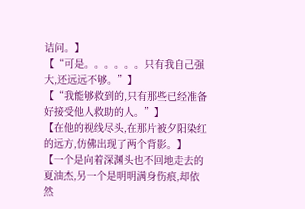诘问。】
【“可是。。。。。。只有我自己强大,还远远不够。”】
【“我能够救到的,只有那些已经准备好接受他人救助的人。”】
【在他的视线尽头,在那片被夕阳染红的远方,仿佛出现了两个背影。】
【一个是向着深渊头也不回地走去的夏油杰,另一个是明明满身伤痕,却依然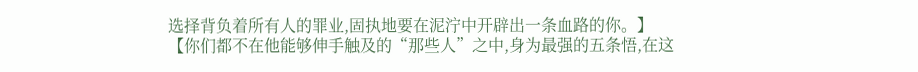选择背负着所有人的罪业,固执地要在泥泞中开辟出一条血路的你。】
【你们都不在他能够伸手触及的“那些人”之中,身为最强的五条悟,在这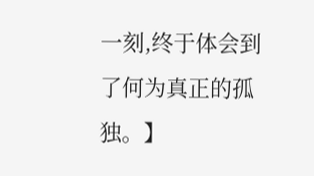一刻,终于体会到了何为真正的孤独。】